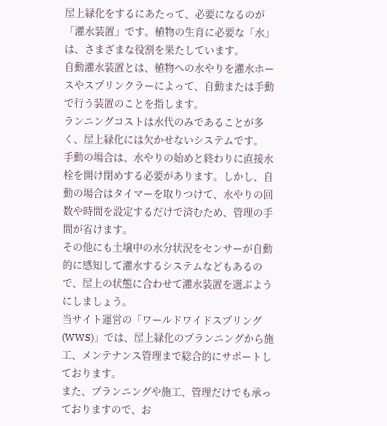屋上緑化をするにあたって、必要になるのが「灌水装置」です。植物の生育に必要な「水」は、さまざまな役割を果たしています。
自動灌水装置とは、植物への水やりを灌水ホースやスプリンクラーによって、自動または手動で行う装置のことを指します。
ランニングコストは水代のみであることが多く、屋上緑化には欠かせないシステムです。
手動の場合は、水やりの始めと終わりに直接水栓を開け閉めする必要があります。しかし、自動の場合はタイマーを取りつけて、水やりの回数や時間を設定するだけで済むため、管理の手間が省けます。
その他にも土壌中の水分状況をセンサーが自動的に感知して灌水するシステムなどもあるので、屋上の状態に合わせて灌水装置を選ぶようにしましょう。
当サイト運営の「ワールドワイドスプリング(WWS)」では、屋上緑化のプランニングから施工、メンテナンス管理まで総合的にサポートしております。
また、プランニングや施工、管理だけでも承っておりますので、お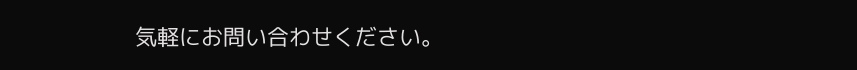気軽にお問い合わせください。